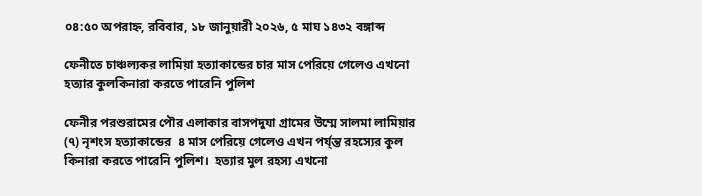০৪:৫০ অপরাহ্ন, রবিবার, ১৮ জানুয়ারী ২০২৬, ৫ মাঘ ১৪৩২ বঙ্গাব্দ

ফেনীতে চাঞ্চল্যকর লামিয়া হত্যাকান্ডের চার মাস পেরিয়ে গেলেও এখনো হত্যার কুলকিনারা করতে পারেনি পুলিশ

ফেনীর পরশুরামের পৌর এলাকার বাসপদুযা গ্রামের উম্মে সালমা লামিয়ার (৭) নৃশংস হত্যাকান্ডের  ৪ মাস পেরিয়ে গেলেও এখন পর্য্ন্ত রহস্যের কুল কিনারা করতে পারেনি পুলিশ।  হত্যার মুল রহস্য এখনো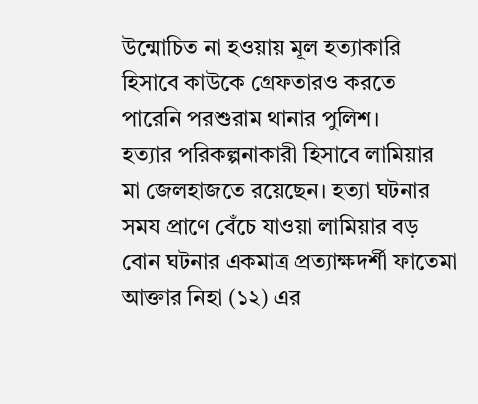উন্মোচিত না হওয়ায় মূল হত্যাকারি হিসাবে কাউকে গ্রেফতারও করতে পারেনি পরশুরাম থানার পুলিশ।
হত্যার পরিকল্পনাকারী হিসাবে লামিয়ার মা জেলহাজতে রয়েছেন। হত্যা ঘটনার সময প্রাণে বেঁচে যাওয়া লামিয়ার বড় বোন ঘটনার একমাত্র প্রত্যাক্ষদর্শী ফাতেমা আক্তার নিহা (১২) এর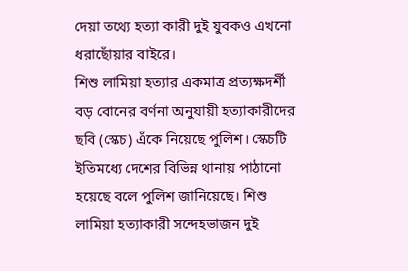দেয়া তথ্যে হত্যা কারী দুই যুবকও এখনো ধরাছোঁয়ার বাইরে।
শিশু লামিয়া হত্যার একমাত্র প্রত্যক্ষদর্শী বড় বোনের বর্ণনা অনুযায়ী হত্যাকারীদের ছবি (স্কেচ) এঁকে নিয়েছে পুলিশ। স্কেচটি ইতিমধ্যে দেশের বিভিন্ন থানায় পাঠানো হয়েছে বলে পুলিশ জানিয়েছে। শিশু লামিয়া হত্যাকারী সন্দেহভাজন দুই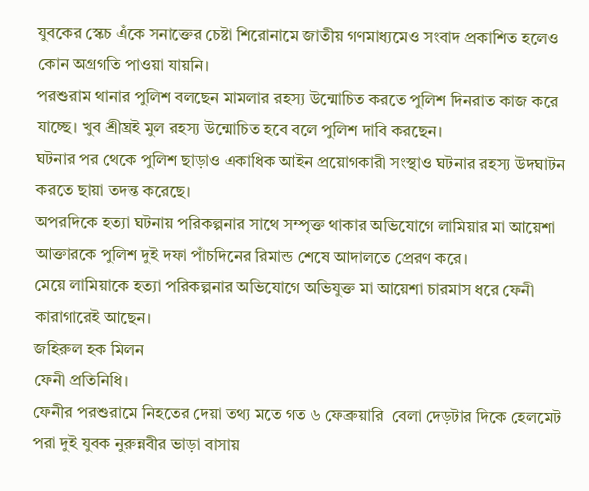যুবকের স্কেচ এঁকে সনাক্তের চেষ্টা শিরোনামে জাতীয় গণমাধ্যমেও সংবাদ প্রকাশিত হলেও কোন অগ্রগতি পাওয়া যায়নি।
পরশুরাম থানার পুলিশ বলছেন মামলার রহস্য উন্মোচিত করতে পুলিশ দিনরাত কাজ করে যাচ্ছে। খুব শ্রীঘ্রই মুল রহস্য উন্মোচিত হবে বলে পুলিশ দাবি করছেন।
ঘটনার পর থেকে পুলিশ ছাড়াও একাধিক আইন প্রয়োগকারী সংস্থাও ঘটনার রহস্য উদঘাটন করতে ছায়া তদন্ত করেছে।
অপরদিকে হত্যা ঘটনায় পরিকল্পনার সাথে সম্পৃক্ত থাকার অভিযোগে লামিয়ার মা আয়েশা আক্তারকে পুলিশ দুই দফা পাঁচদিনের রিমান্ড শেষে আদালতে প্রেরণ করে।
মেয়ে লামিয়াকে হত্যা পরিকল্পনার অভিযোগে অভিযুক্ত মা আয়েশা চারমাস ধরে ফেনী কারাগারেই আছেন।
জহিরুল হক মিলন
ফেনী প্রতিনিধি।
ফেনীর পরশুরামে নিহতের দেয়া তথ্য মতে গত ৬ ফেব্রুয়ারি  বেলা দেড়টার দিকে হেলমেট পরা দুই যুবক নুরুন্নবীর ভাড়া বাসায়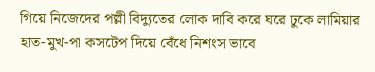গিয়ে নিজেদের পল্লী বিদ্যুতের লোক দাবি করে ঘরে ঢুকে লামিয়ার হাত-মুখ-পা কসটেপ দিয়ে বেঁধে নিশংস ভাবে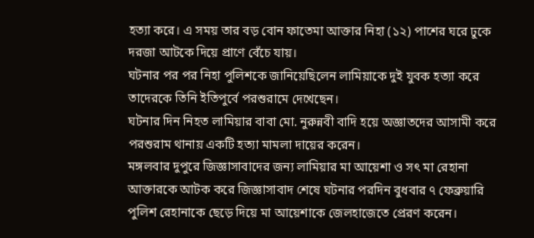হত্যা করে। এ সময় তার বড় বোন ফাতেমা আক্তার নিহা (১২) পাশের ঘরে ঢুকে দরজা আটকে দিয়ে প্রাণে বেঁচে যায়।
ঘটনার পর পর নিহা পুলিশকে জানিয়েছিলেন লামিয়াকে দুই যুবক হত্যা করে তাদেরকে তিনি ইতিপুর্বে পরশুরামে দেখেছেন।
ঘটনার দিন নিহত লামিয়ার বাবা মো. নুরুন্নবী বাদি হয়ে অজ্ঞাতদের আসামী করে পরশুরাম থানায় একটি হত্যা মামলা দায়ের করেন।
মঙ্গলবার দুপুরে জিজ্ঞাসাবাদের জন্য লামিয়ার মা আয়েশা ও সৎ মা রেহানা আক্তারকে আটক করে জিজ্ঞাসাবাদ শেষে ঘটনার পরদিন বুধবার ৭ ফেব্রুয়ারি পুলিশ রেহানাকে ছেড়ে দিয়ে মা আয়েশাকে জেলহাজেতে প্রেরণ করেন।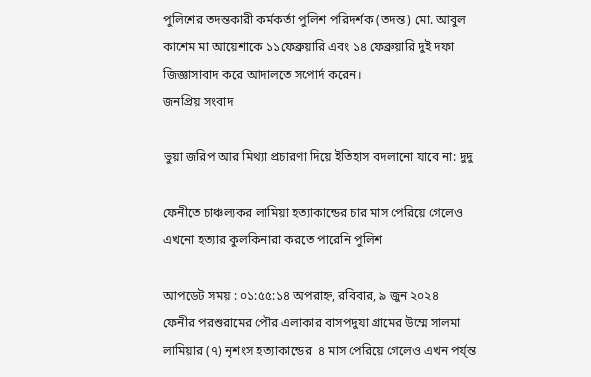পুলিশের তদন্তকারী কর্মকর্তা পুলিশ পরিদর্শক (তদন্ত) মো. আবুল কাশেম মা আয়েশাকে ১১ফেব্রুয়ারি এবং ১৪ ফেব্রুয়ারি দুই দফা জিজ্ঞাসাবাদ করে আদালতে সপোর্দ করেন।
জনপ্রিয় সংবাদ

ভুয়া জরিপ আর মিথ্যা প্রচারণা দিয়ে ইতিহাস বদলানো যাবে না: দুদু

ফেনীতে চাঞ্চল্যকর লামিয়া হত্যাকান্ডের চার মাস পেরিয়ে গেলেও এখনো হত্যার কুলকিনারা করতে পারেনি পুলিশ

আপডেট সময় : ০১:৫৫:১৪ অপরাহ্ন, রবিবার, ৯ জুন ২০২৪
ফেনীর পরশুরামের পৌর এলাকার বাসপদুযা গ্রামের উম্মে সালমা লামিয়ার (৭) নৃশংস হত্যাকান্ডের  ৪ মাস পেরিয়ে গেলেও এখন পর্য্ন্ত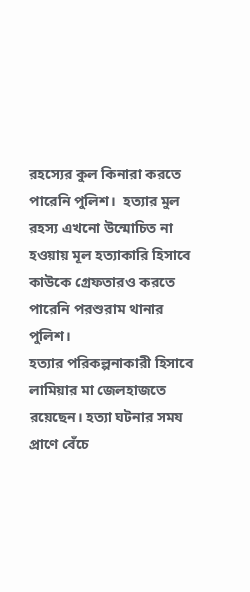রহস্যের কুল কিনারা করতে পারেনি পুলিশ।  হত্যার মুল রহস্য এখনো উন্মোচিত না হওয়ায় মূল হত্যাকারি হিসাবে কাউকে গ্রেফতারও করতে পারেনি পরশুরাম থানার পুলিশ।
হত্যার পরিকল্পনাকারী হিসাবে লামিয়ার মা জেলহাজতে রয়েছেন। হত্যা ঘটনার সময প্রাণে বেঁচে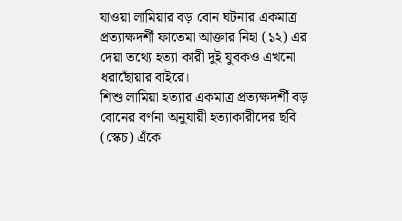যাওয়া লামিয়ার বড় বোন ঘটনার একমাত্র প্রত্যাক্ষদর্শী ফাতেমা আক্তার নিহা (১২) এর দেয়া তথ্যে হত্যা কারী দুই যুবকও এখনো ধরাছোঁয়ার বাইরে।
শিশু লামিয়া হত্যার একমাত্র প্রত্যক্ষদর্শী বড় বোনের বর্ণনা অনুযায়ী হত্যাকারীদের ছবি (স্কেচ) এঁকে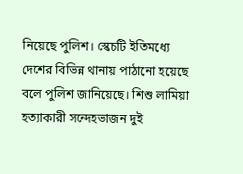নিয়েছে পুলিশ। স্কেচটি ইতিমধ্যে দেশের বিভিন্ন থানায় পাঠানো হয়েছে বলে পুলিশ জানিয়েছে। শিশু লামিয়া হত্যাকারী সন্দেহভাজন দুই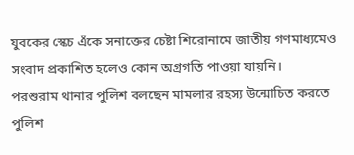যুবকের স্কেচ এঁকে সনাক্তের চেষ্টা শিরোনামে জাতীয় গণমাধ্যমেও সংবাদ প্রকাশিত হলেও কোন অগ্রগতি পাওয়া যায়নি।
পরশুরাম থানার পুলিশ বলছেন মামলার রহস্য উন্মোচিত করতে পুলিশ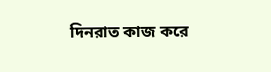দিনরাত কাজ করে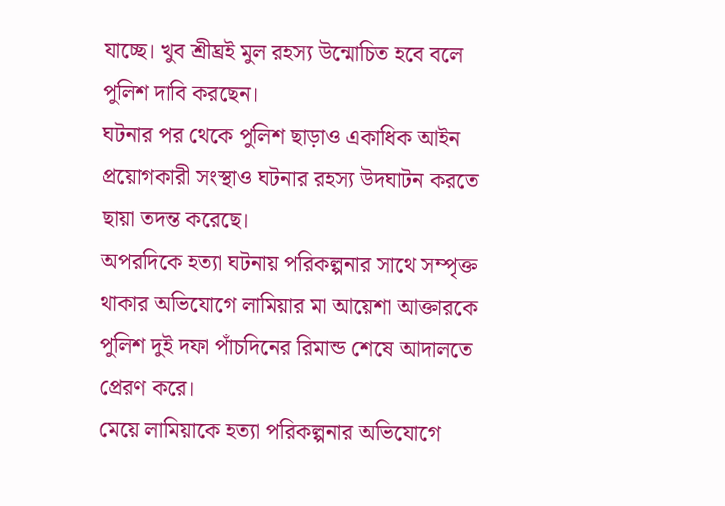যাচ্ছে। খুব শ্রীঘ্রই মুল রহস্য উন্মোচিত হবে বলে পুলিশ দাবি করছেন।
ঘটনার পর থেকে পুলিশ ছাড়াও একাধিক আইন প্রয়োগকারী সংস্থাও ঘটনার রহস্য উদঘাটন করতে ছায়া তদন্ত করেছে।
অপরদিকে হত্যা ঘটনায় পরিকল্পনার সাথে সম্পৃক্ত থাকার অভিযোগে লামিয়ার মা আয়েশা আক্তারকে পুলিশ দুই দফা পাঁচদিনের রিমান্ড শেষে আদালতে প্রেরণ করে।
মেয়ে লামিয়াকে হত্যা পরিকল্পনার অভিযোগে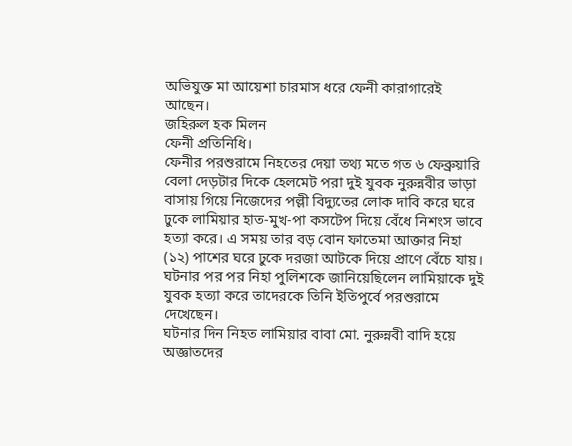অভিযুক্ত মা আয়েশা চারমাস ধরে ফেনী কারাগারেই আছেন।
জহিরুল হক মিলন
ফেনী প্রতিনিধি।
ফেনীর পরশুরামে নিহতের দেয়া তথ্য মতে গত ৬ ফেব্রুয়ারি  বেলা দেড়টার দিকে হেলমেট পরা দুই যুবক নুরুন্নবীর ভাড়া বাসায় গিয়ে নিজেদের পল্লী বিদ্যুতের লোক দাবি করে ঘরে ঢুকে লামিয়ার হাত-মুখ-পা কসটেপ দিয়ে বেঁধে নিশংস ভাবে হত্যা করে। এ সময় তার বড় বোন ফাতেমা আক্তার নিহা (১২) পাশের ঘরে ঢুকে দরজা আটকে দিয়ে প্রাণে বেঁচে যায়।
ঘটনার পর পর নিহা পুলিশকে জানিয়েছিলেন লামিয়াকে দুই যুবক হত্যা করে তাদেরকে তিনি ইতিপুর্বে পরশুরামে দেখেছেন।
ঘটনার দিন নিহত লামিয়ার বাবা মো. নুরুন্নবী বাদি হয়ে অজ্ঞাতদের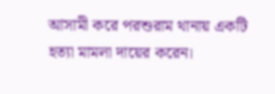আসামী করে পরশুরাম থানায় একটি হত্যা মামলা দায়ের করেন।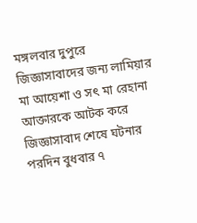মঙ্গলবার দুপুরে জিজ্ঞাসাবাদের জন্য লামিয়ার মা আয়েশা ও সৎ মা রেহানা আক্তারকে আটক করে জিজ্ঞাসাবাদ শেষে ঘটনার পরদিন বুধবার ৭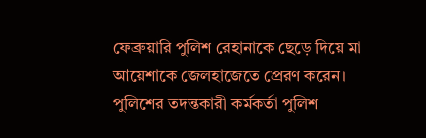ফেব্রুয়ারি পুলিশ রেহানাকে ছেড়ে দিয়ে মা আয়েশাকে জেলহাজেতে প্রেরণ করেন।
পুলিশের তদন্তকারী কর্মকর্তা পুলিশ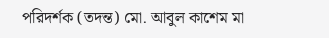পরিদর্শক (তদন্ত) মো. আবুল কাশেম মা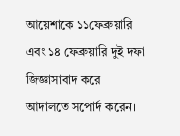আয়েশাকে ১১ফেব্রুয়ারি এবং ১৪ ফেব্রুয়ারি দুই দফা জিজ্ঞাসাবাদ করে আদালতে সপোর্দ করেন।